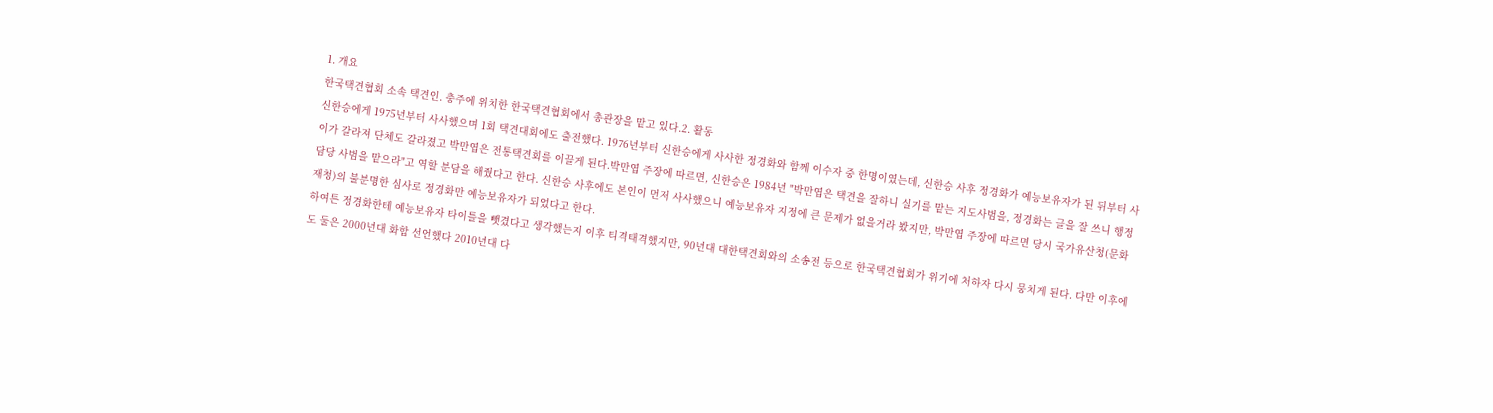1. 개요
한국택견협회 소속 택견인. 충주에 위치한 한국택견협회에서 총관장을 맡고 있다.2. 활동
신한승에게 1975년부터 사사했으며 1회 택견대회에도 출전했다. 1976년부터 신한승에게 사사한 정경화와 함께 이수자 중 한명이였는데, 신한승 사후 정경화가 예능보유자가 된 뒤부터 사이가 갈라져 단체도 갈라졌고 박만엽은 전통택견회를 이끌게 된다.박만엽 주장에 따르면, 신한승은 1984년 "박만엽은 택견을 잘하니 실기를 맡는 지도사범을, 정경화는 글을 잘 쓰니 행정 담당 사범을 맡으라"고 역할 분담을 해줬다고 한다. 신한승 사후에도 본인이 먼저 사사했으니 예능보유자 지정에 큰 문제가 없을거라 봤지만, 박만엽 주장에 따르면 당시 국가유산청(문화재청)의 불분명한 심사로 정경화만 예능보유자가 되었다고 한다.
하여튼 정경화한테 예능보유자 타이틀을 뺏겼다고 생각했는지 이후 티격태격했지만, 90년대 대한택견회와의 소송전 등으로 한국택견협회가 위기에 처하자 다시 뭉치게 된다. 다만 이후에도 둘은 2000년대 화합 선언했다 2010년대 다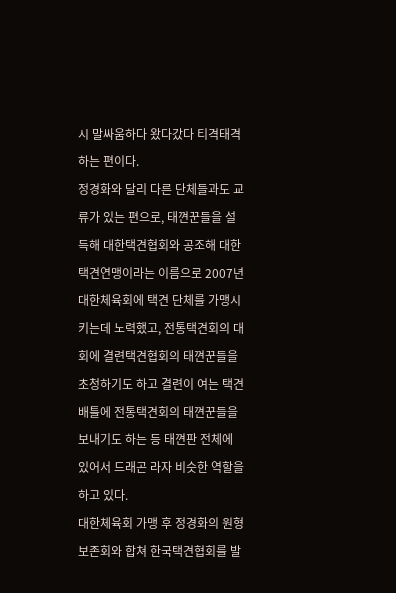시 말싸움하다 왔다갔다 티격태격하는 편이다.
정경화와 달리 다른 단체들과도 교류가 있는 편으로, 태껸꾼들을 설득해 대한택견협회와 공조해 대한택견연맹이라는 이름으로 2007년 대한체육회에 택견 단체를 가맹시키는데 노력했고, 전통택견회의 대회에 결련택견협회의 태껸꾼들을 초청하기도 하고 결련이 여는 택견배틀에 전통택견회의 태껸꾼들을 보내기도 하는 등 태껸판 전체에 있어서 드래곤 라자 비슷한 역할을 하고 있다.
대한체육회 가맹 후 정경화의 원형보존회와 합쳐 한국택견협회를 발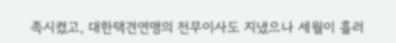족시켰고, 대한택견연맹의 전무이사도 지냈으나 세월이 흘러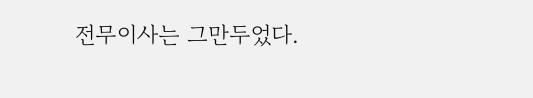전무이사는 그만두었다.